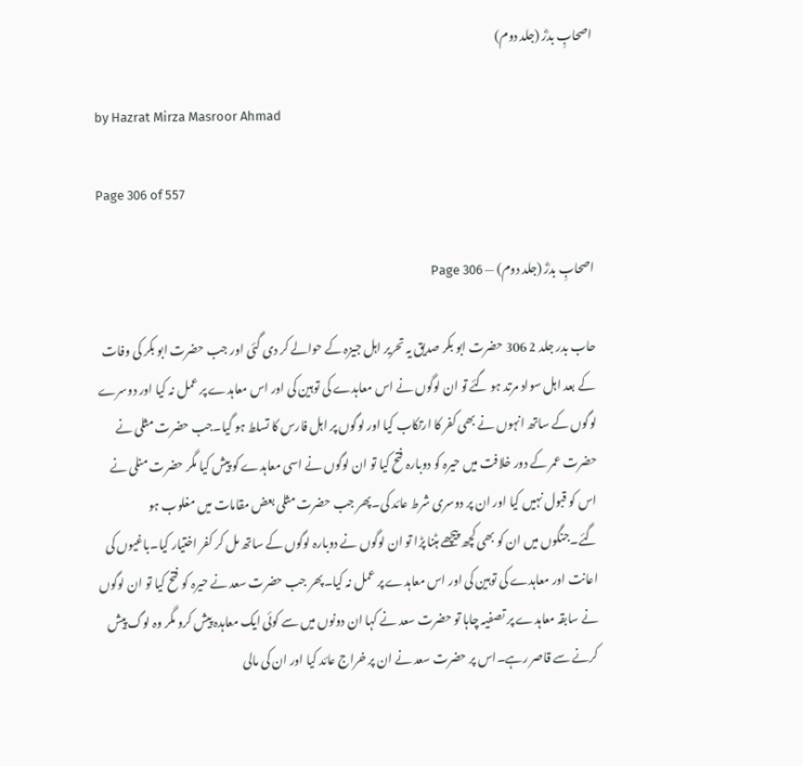اصحابِ بدرؓ (جلد دوم)

by Hazrat Mirza Masroor Ahmad

Page 306 of 557

اصحابِ بدرؓ (جلد دوم) — Page 306

حاب بدر جلد 2 306 حضرت ابو بکر صدیق یہ تحریر اہل جیزہ کے حوالے کر دی گئی اور جب حضرت ابو بکر کی وفات کے بعد اہل سواد مرتد ہو گئے تو ان لوگوں نے اس معاہدے کی توہین کی اور اس معاہدے پر عمل نہ کیا اور دوسرے لوگوں کے ساتھ انہوں نے بھی کفر کا ارتکاب کیا اور لوگوں پر اہل فارس کا تسلط ہو گیا۔جب حضرت مثلی نے حضرت عمر کے دور خلافت میں حیرہ کو دوبارہ فتح کیا تو ان لوگوں نے اسی معاہدے کو پیش کیا مگر حضرت منلی نے اس کو قبول نہیں کیا اور ان پر دوسری شرط عائد کی۔پھر جب حضرت مثلی بعض مقامات میں مغلوب ہو گئے۔جنگوں میں ان کو بھی کچھ پیچھے ہٹنا پڑا تو ان لوگوں نے دوبارہ لوگوں کے ساتھ مل کر کفر اختیار کیا۔باغیوں کی اعانت اور معاہدے کی توہین کی اور اس معاہدے پر عمل نہ کیا۔پھر جب حضرت سعد نے حیرہ کو فتح کیا تو ان لوگوں نے سابقہ معاہدے پر تصفیہ چاہا تو حضرت سعد نے کہا ان دونوں میں سے کوئی ایک معاہدہ پیش کرو مگر وہ لوگ پیش کرنے سے قاصر رہے۔اس پر حضرت سعد نے ان پر خراج عائد کیا اور ان کی مالی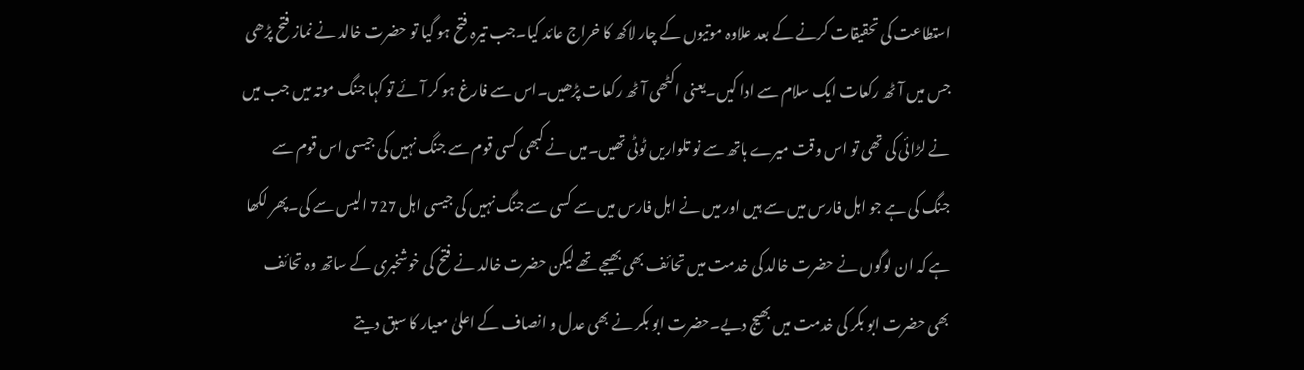استطاعت کی تحقیقات کرنے کے بعد علاوہ موتیوں کے چار لاکھ کا خراج عائد کیا۔جب تیرہ فتح ہو گیا تو حضرت خالد نے نماز فتح پڑھی جس میں آٹھ رکعات ایک سلام سے ادا کیں۔یعنی اکٹھی آٹھ رکعات پڑھیں۔اس سے فارغ ہو کر آئے تو کہا جنگ موتہ میں جب میں نے لڑائی کی تھی تو اس وقت میرے ہاتھ سے نو تلواریں ٹوٹی تھیں۔میں نے کبھی کسی قوم سے جنگ نہیں کی جیسی اس قوم سے جنگ کی ہے جو اہل فارس میں سے ہیں اور میں نے اہل فارس میں سے کسی سے جنگ نہیں کی جیسی اہل 727 الیس سے کی۔پھر لکھا ہے کہ ان لوگوں نے حضرت خالد کی خدمت میں تحائف بھی بھیجے تھے لیکن حضرت خالد نے فتح کی خوشخبری کے ساتھ وہ تحائف بھی حضرت ابو بکر کی خدمت میں بھیج دیے۔حضرت ابو بکر نے بھی عدل و انصاف کے اعلیٰ معیار کا سبق دیتے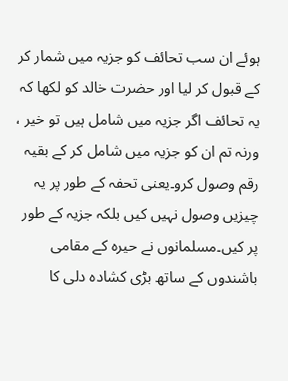ہوئے ان سب تحائف کو جزیہ میں شمار کر کے قبول کر لیا اور حضرت خالد کو لکھا کہ یہ تحائف اگر جزیہ میں شامل ہیں تو خیر ، ورنہ تم ان کو جزیہ میں شامل کر کے بقیہ رقم وصول کرو۔یعنی تحفہ کے طور پر یہ چیزیں وصول نہیں کیں بلکہ جزیہ کے طور پر کیں۔مسلمانوں نے حیرہ کے مقامی باشندوں کے ساتھ بڑی کشادہ دلی کا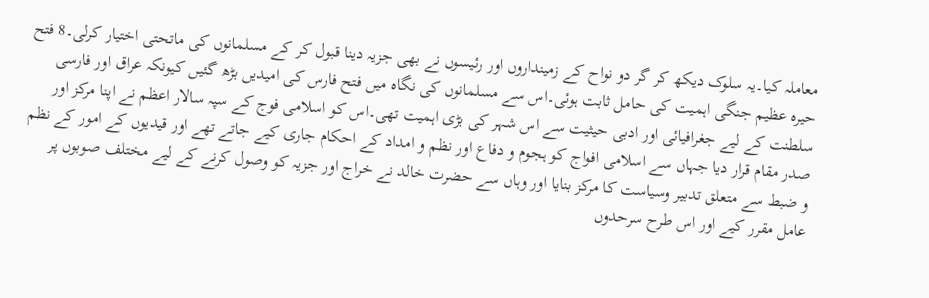معاملہ کیا۔یہ سلوک دیکھ کر گر دو نواح کے زمینداروں اور رئیسوں نے بھی جزیہ دینا قبول کر کے مسلمانوں کی ماتحتی اختیار کرلی۔8 فتح حیرہ عظیم جنگی اہمیت کی حامل ثابت ہوئی۔اس سے مسلمانوں کی نگاہ میں فتح فارس کی امیدیں بڑھ گئیں کیونکہ عراق اور فارسی سلطنت کے لیے جغرافیائی اور ادبی حیثیت سے اس شہر کی بڑی اہمیت تھی۔اس کو اسلامی فوج کے سپہ سالار اعظم نے اپنا مرکز اور صدر مقام قرار دیا جہاں سے اسلامی افواج کو ہجوم و دفاع اور نظم و امداد کے احکام جاری کیے جاتے تھے اور قیدیوں کے امور کے نظم و ضبط سے متعلق تدبیر وسیاست کا مرکز بنایا اور وہاں سے حضرت خالد نے خراج اور جزیہ کو وصول کرنے کے لیے مختلف صوبوں پر عامل مقرر کیے اور اس طرح سرحدوں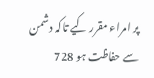پر امراء مقرر کیے تاکہ دشمن سے حفاظت ہو 728